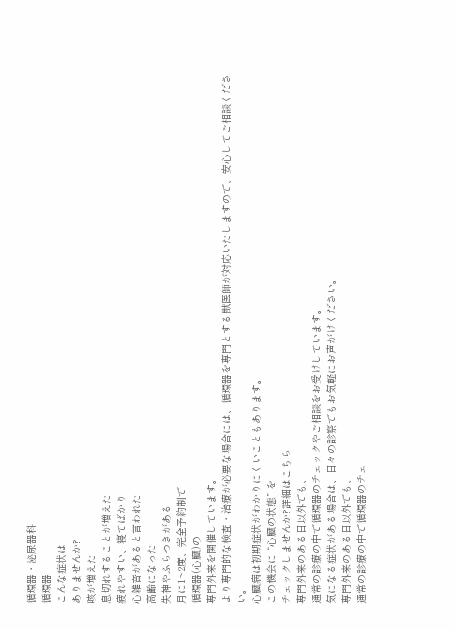循環器・泌尿器科
循環器
こんな症状は
ありませんか?
咳が増えた
息切れすることが増えた
疲れやすい、寝てばかり
心雑音があると言われた
高齢になった
失神やふらつきがある
月に1~2度、完全予約制で
循環器(心臓)の
専門外来を開催しています。
より専門的な検査・治療が必要な場合には、循環器を専門とする獣医師が対応いたしますので、安心してご相談ください。
心臓病は初期症状がわかりにくいこともあります。
この機会に “心臓の状態” を
チェックしませんか?詳細はこちら
専門外来のある日以外でも、
通常の診療の中で循環器のチェックやご相談をお受けしています。
気になる症状がある場合は、日々の診察でもお気軽にお声がけください。
専門外来のある日以外でも、
通常の診療の中で循環器のチェ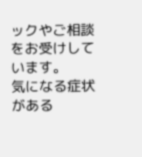ックやご相談をお受けしています。
気になる症状がある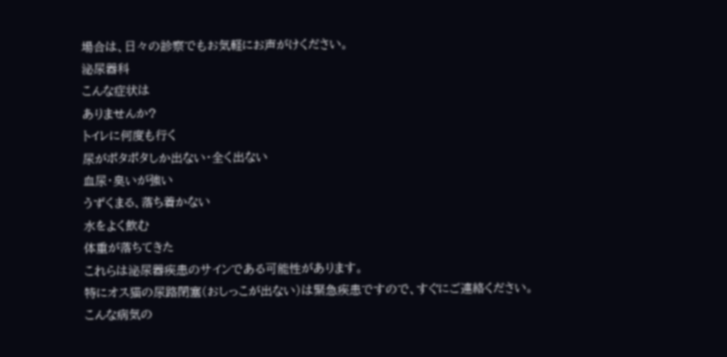場合は、日々の診察でもお気軽にお声がけください。
泌尿器科
こんな症状は
ありませんか?
トイレに何度も行く
尿がポタポタしか出ない・全く出ない
血尿・臭いが強い
うずくまる、落ち着かない
水をよく飲む
体重が落ちてきた
これらは泌尿器疾患のサインである可能性があります。
特にオス猫の尿路閉塞(おしっこが出ない)は緊急疾患ですので、すぐにご連絡ください。
こんな病気の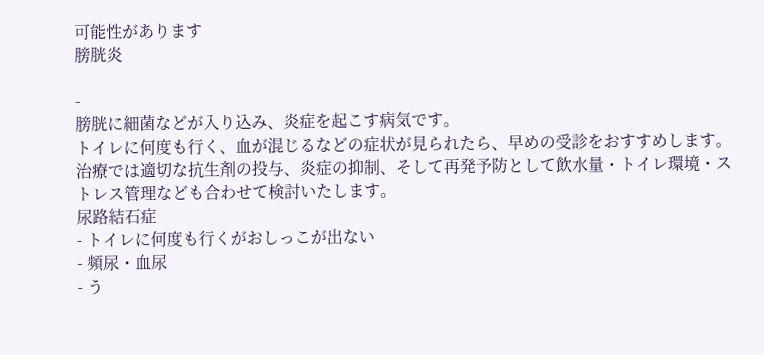可能性があります
膀胱炎

-
膀胱に細菌などが入り込み、炎症を起こす病気です。
トイレに何度も行く、血が混じるなどの症状が見られたら、早めの受診をおすすめします。
治療では適切な抗生剤の投与、炎症の抑制、そして再発予防として飲水量・トイレ環境・ストレス管理なども合わせて検討いたします。
尿路結石症
- トイレに何度も行くがおしっこが出ない
- 頻尿・血尿
- う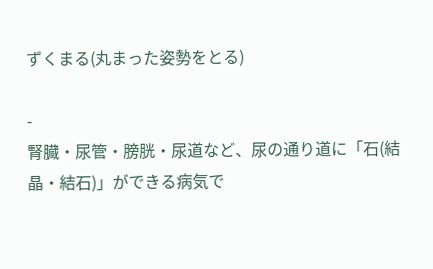ずくまる(丸まった姿勢をとる)

-
腎臓・尿管・膀胱・尿道など、尿の通り道に「石(結晶・結石)」ができる病気で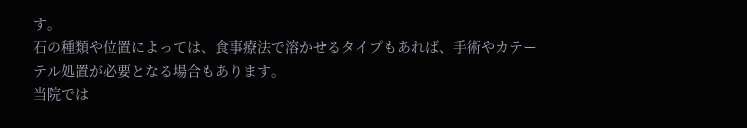す。
石の種類や位置によっては、食事療法で溶かせるタイプもあれば、手術やカテーテル処置が必要となる場合もあります。
当院では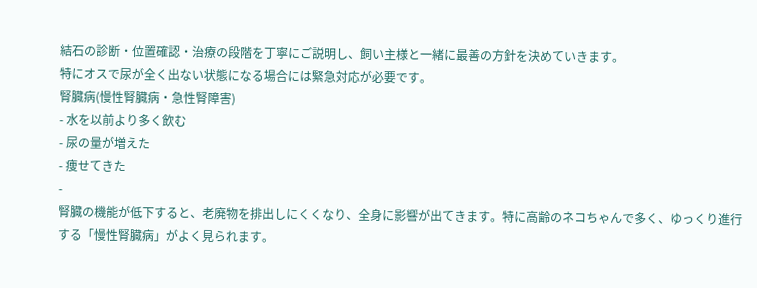結石の診断・位置確認・治療の段階を丁寧にご説明し、飼い主様と一緒に最善の方針を決めていきます。
特にオスで尿が全く出ない状態になる場合には緊急対応が必要です。
腎臓病(慢性腎臓病・急性腎障害)
- 水を以前より多く飲む
- 尿の量が増えた
- 痩せてきた
-
腎臓の機能が低下すると、老廃物を排出しにくくなり、全身に影響が出てきます。特に高齢のネコちゃんで多く、ゆっくり進行する「慢性腎臓病」がよく見られます。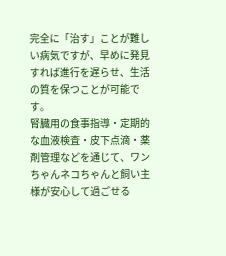完全に「治す」ことが難しい病気ですが、早めに発見すれば進行を遅らせ、生活の質を保つことが可能です。
腎臓用の食事指導・定期的な血液検査・皮下点滴・薬剤管理などを通じて、ワンちゃんネコちゃんと飼い主様が安心して過ごせる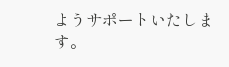ようサポートいたします。